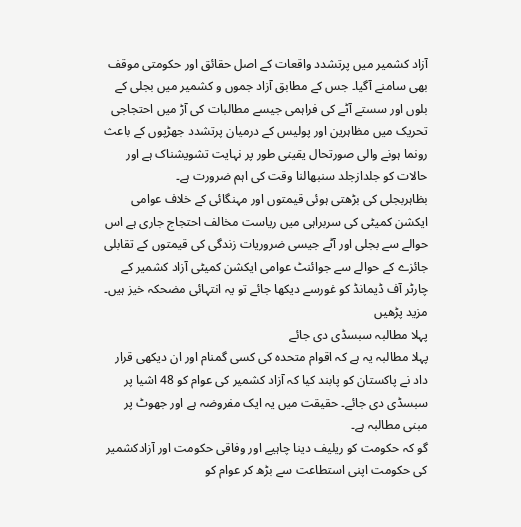آزاد کشمیر میں پرتشدد واقعات کے اصل حقائق اور حکومتی موقف بھی سامنے آگیا۔ جس کے مطابق آزاد جموں و کشمیر میں بجلی کے بلوں اور سستے آٹے کی فراہمی جیسے مطالبات کی آڑ میں احتجاجی تحریک میں مظاہرین اور پولیس کے درمیان پرتشدد جھڑپوں کے باعث رونما ہونے والی صورتحال یقینی طور پر نہایت تشویشناک ہے اور حالات کو جلدازجلد سنبھالنا وقت کی اہم ضرورت ہے۔
بظاہربجلی کی بڑھتی ہوئی قیمتوں اور مہنگائی کے خلاف عوامی ایکشن کمیٹی کی سربراہی میں ریاست مخالف احتجاج جاری ہے اس حوالے سے بجلی اور آٹے جیسی ضروریات زندگی کی قیمتوں کے تقابلی جائزے کے حوالے سے جوائنٹ عوامی ایکشن کمیٹی آزاد کشمیر کے چارٹر آف ڈیمانڈ کو غورسے دیکھا جائے تو یہ انتہائی مضحکہ خیز ہیں۔
مزید پڑھیں
پہلا مطالبہ سبسڈی دی جائے
پہلا مطالبہ یہ ہے کہ اقوام متحدہ کی کسی گمنام اور ان دیکھی قرار داد نے پاکستان کو پابند کیا کہ آزاد کشمیر کی عوام کو 48 اشیا پر سبسڈی دی جائے۔ حقیقت میں یہ ایک مفروضہ ہے اور جھوٹ پر مبنی مطالبہ ہے۔
گو کہ حکومت کو ریلیف دینا چاہیے اور وفاقی حکومت اور آزادکشمیر کی حکومت اپنی استطاعت سے بڑھ کر عوام کو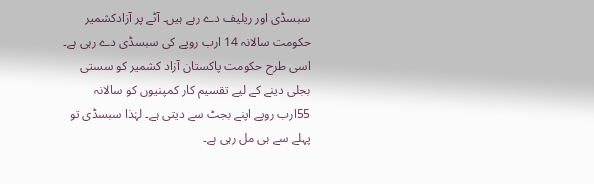سبسڈی اور ریلیف دے رہے ہیں۔ آٹے پر آزادکشمیر حکومت سالانہ 14 ارب روپے کی سبسڈی دے رہی ہے۔ اسی طرح حکومت پاکستان آزاد کشمیر کو سستی بجلی دینے کے لیے تقسیم کار کمپنیوں کو سالانہ 55ارب روپے اپنے بجٹ سے دیتی ہے۔ لہٰذا سبسڈی تو پہلے سے ہی مل رہی ہے۔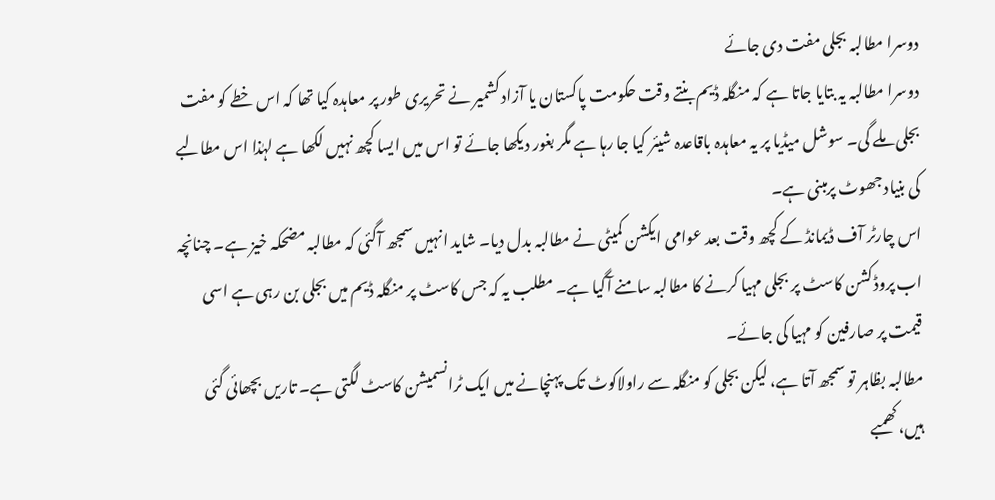دوسرا مطالبہ بجلی مفت دی جائے
دوسرا مطالبہ یہ بتایا جاتا ہے کہ منگلہ ڈیم بنتے وقت حکومت پاکستان یا آزاد کشمیر نے تحریری طور پر معاہدہ کیا تھا کہ اس خطے کو مفت بجلی ملے گی۔ سوشل میڈیا پر یہ معاہدہ باقاعدہ شیئر کیا جا رہا ہے مگر بغور دیکھا جائے تو اس میں ایسا کچھ نہیں لکھا ہے لہٰذا اس مطالبے کی بنیاد جھوٹ پرمبنی ہے۔
اس چارٹر آف ڈیمانڈ کے کچھ وقت بعد عوامی ایکشن کمیٹی نے مطالبہ بدل دیا۔ شاید انہیں سمجھ آگئی کہ مطالبہ مضحکہ خیز ہے۔ چنانچہ اب پروڈکشن کاسٹ پر بجلی مہیا کرنے کا مطالبہ سامنے آگیا ہے۔ مطلب یہ کہ جس کاسٹ پر منگلہ ڈیم میں بجلی بن رہی ہے اسی قیمت پر صارفین کو مہیا کی جائے۔
مطالبہ بظاہر تو سمجھ آتا ہے، لیکن بجلی کو منگلہ سے راولاکوٹ تک پہنچانے میں ایک ٹرانسمیشن کاسٹ لگتی ہے۔ تاریں بچھائی گئی ہیں، کھمبے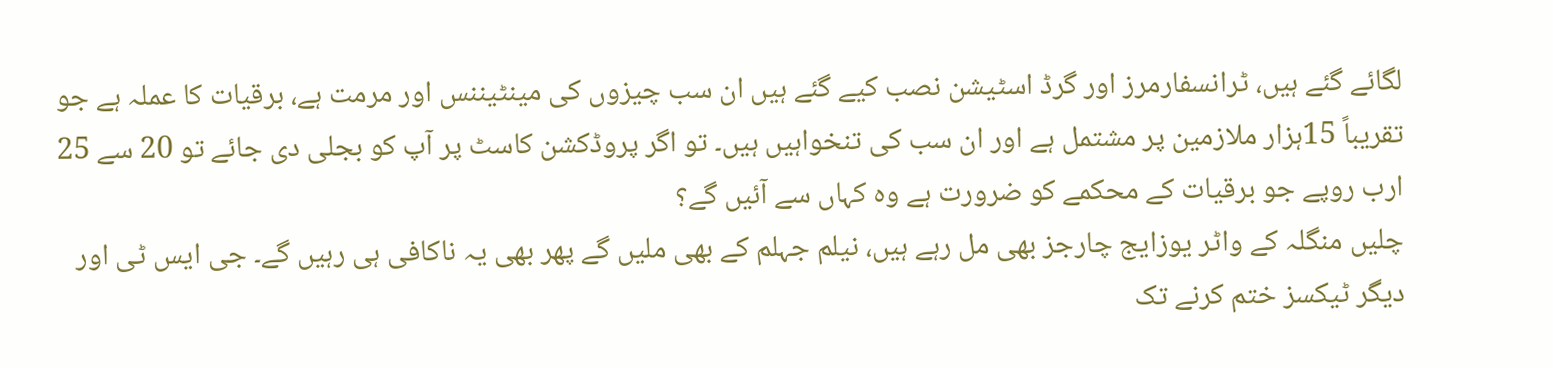لگائے گئے ہیں، ٹرانسفارمرز اور گرڈ اسٹیشن نصب کیے گئے ہیں ان سب چیزوں کی مینٹیننس اور مرمت ہے، برقیات کا عملہ ہے جو تقریباً 15ہزار ملازمین پر مشتمل ہے اور ان سب کی تنخواہیں ہیں۔ تو اگر پروڈکشن کاسٹ پر آپ کو بجلی دی جائے تو 20 سے 25 ارب روپے جو برقیات کے محکمے کو ضرورت ہے وہ کہاں سے آئیں گے؟
چلیں منگلہ کے واٹر یوزایج چارجز بھی مل رہے ہیں، نیلم جہلم کے بھی ملیں گے پھر بھی یہ ناکافی ہی رہیں گے۔ جی ایس ٹی اور دیگر ٹیکسز ختم کرنے تک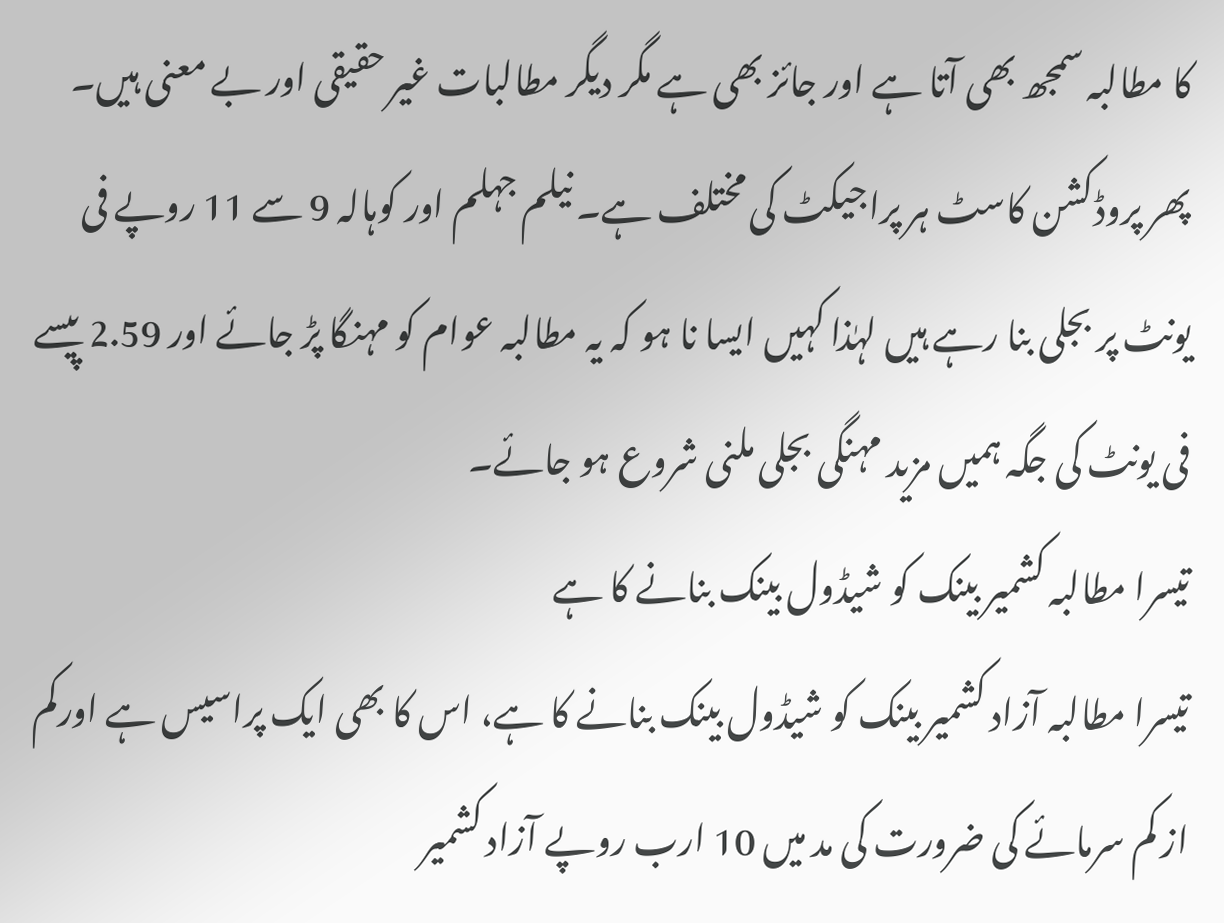کا مطالبہ سمجھ بھی آتا ہے اور جائز بھی ہے مگر دیگر مطالبات غیر حقیقی اور بے معنی ہیں۔ پھر پروڈکشن کاسٹ ہر پراجیکٹ کی مختلف ہے۔ نیلم جہلم اور کوہالہ 9 سے 11 روپے فی یونٹ پر بجلی بنا رہے ہیں لہٰذا کہیں ایسا نا ہو کہ یہ مطالبہ عوام کو مہنگا پڑ جائے اور 2.59 پیسے فی یونٹ کی جگہ ہمیں مزید مہنگی بجلی ملنی شروع ہو جائے۔
تیسرا مطالبہ کشمیر بینک کو شیڈول بینک بنانے کا ہے
تیسرا مطالبہ آزاد کشمیر بینک کو شیڈول بینک بنانے کا ہے، اس کا بھی ایک پراسیس ہے اورکم از کم سرمائے کی ضرورت کی مد میں 10 ارب روپے آزاد کشمیر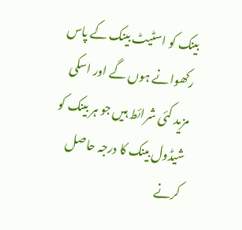بینک کو اسٹیٹ بینک کے پاس رکھوانے ہوں گے اور اسکی مزید کئی شرائط ہیں جو ہر بینک کو شیڈول بینک کا درجہ حاصل کرنے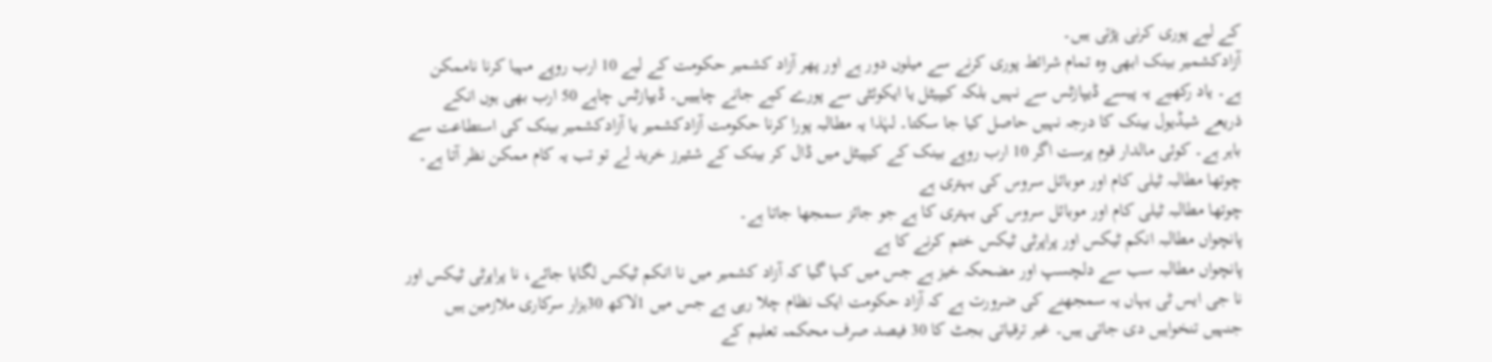کے لیے پوری کرنی پڑتی ہیں۔
آزادکشمیر بینک ابھی وہ تمام شرائط پوری کرنے سے میلوں دور ہے اور پھر آزاد کشمیر حکومت کے لیے 10 ارب روپے مہیا کرنا ناممکن ہے۔ یاد رکھیے یہ پیسے ڈیپازٹس سے نہیں بلکہ کیپیٹل یا ایکوئٹی سے پورے کیے جانے چاہییں۔ ڈیپازٹس چاہے 50 ارب بھی ہوں انکے ذریعے شیڈیول بینک کا درجہ نہیں حاصل کیا جا سکتا۔ لہٰذا یہ مطالبہ پورا کرنا حکومت آزادکشمیر یا آزادکشمیر بینک کی استطاعت سے باہر ہے۔ کوئی مالدار قوم پرست اگر 10 ارب روپے بینک کے کیپیٹل میں ڈال کر بینک کے شئیرز خرید لے تو تب یہ کام ممکن نظر آتا ہے۔
چوتھا مطالبہ ٹیلی کام اور موبائل سروس کی بہتری ہے
چوتھا مطالبہ ٹیلی کام اور موبائل سروس کی بہتری کا ہے جو جائز سمجھا جاتا ہے۔
پانچواں مطالبہ انکم ٹیکس اور پراپرٹی ٹیکس ختم کرنے کا ہے
پانچواں مطالبہ سب سے دلچسپ اور مضحکہ خیز ہے جس میں کہا گیا کہ آزاد کشمیر میں نا انکم ٹیکس لگایا جائے، نا پراپرٹی ٹیکس اور نا جی ایس ٹی یہاں یہ سمجھنے کی ضرورت ہے کہ آزاد حکومت ایک نظام چلا رہی ہے جس میں 1لاکھ 30ہزار سرکاری ملازمین ہیں جنہیں تنخواہیں دی جاتی ہیں۔ غیر ترقیاتی بجٹ کا 30 فیصد صرف محکمہ تعلیم کے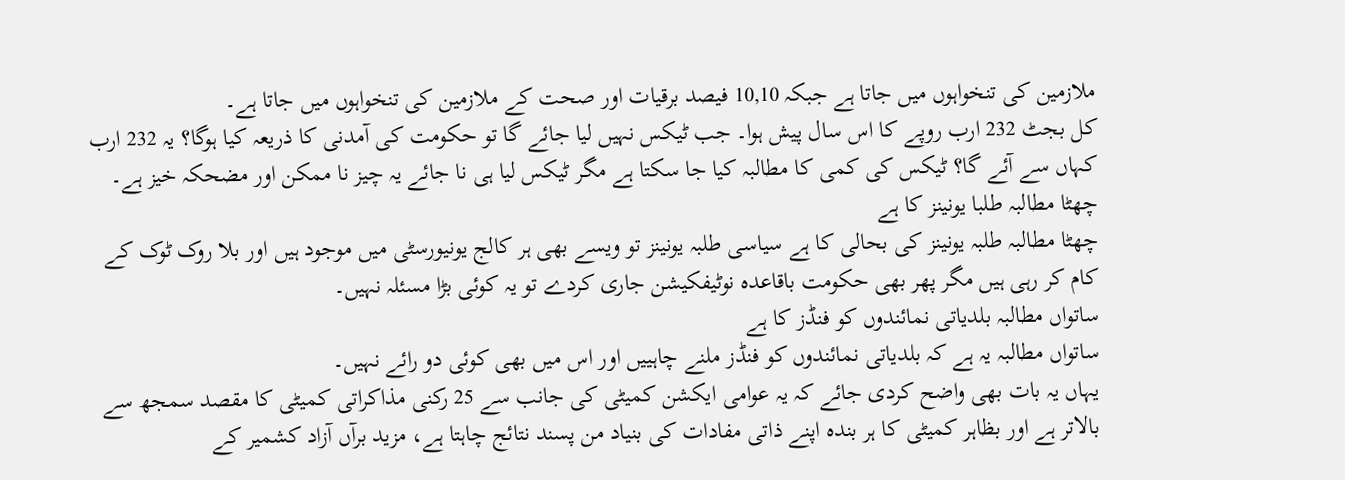ملازمین کی تنخواہوں میں جاتا ہے جبکہ 10,10 فیصد برقیات اور صحت کے ملازمین کی تنخواہوں میں جاتا ہے۔
کل بجٹ 232 ارب روپے کا اس سال پیش ہوا۔ جب ٹیکس نہیں لیا جائے گا تو حکومت کی آمدنی کا ذریعہ کیا ہوگا؟ یہ 232 ارب کہاں سے آئے گا؟ ٹیکس کی کمی کا مطالبہ کیا جا سکتا ہے مگر ٹیکس لیا ہی نا جائے یہ چیز نا ممکن اور مضحکہ خیز ہے۔
چھٹا مطالبہ طلبا یونینز کا ہے
چھٹا مطالبہ طلبہ یونینز کی بحالی کا ہے سیاسی طلبہ یونینز تو ویسے بھی ہر کالج یونیورسٹی میں موجود ہیں اور بلا روک ٹوک کے کام کر رہی ہیں مگر پھر بھی حکومت باقاعدہ نوٹیفکیشن جاری کردے تو یہ کوئی بڑا مسئلہ نہیں۔
ساتواں مطالبہ بلدیاتی نمائندوں کو فنڈز کا ہے
ساتواں مطالبہ یہ ہے کہ بلدیاتی نمائندوں کو فنڈز ملنے چاہییں اور اس میں بھی کوئی دو رائے نہیں۔
یہاں یہ بات بھی واضح کردی جائے کہ یہ عوامی ایکشن کمیٹی کی جانب سے 25 رکنی مذاکراتی کمیٹی کا مقصد سمجھ سے بالاتر ہے اور بظاہر کمیٹی کا ہر بندہ اپنے ذاتی مفادات کی بنیاد من پسند نتائج چاہتا ہے، مزید برآں آزاد کشمیر کے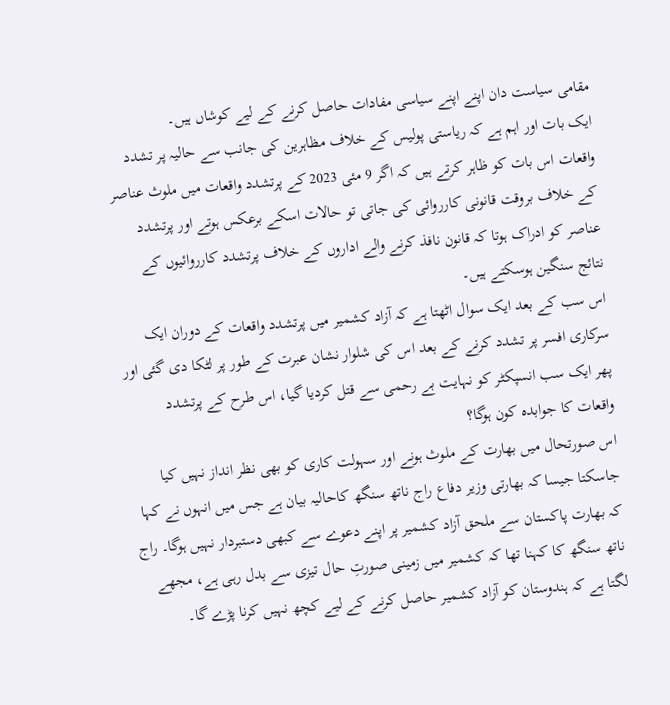مقامی سیاست دان اپنے اپنے سیاسی مفادات حاصل کرنے کے لیے کوشاں ہیں۔
ایک بات اور اہم ہے کہ ریاستی پولیس کے خلاف مظاہرین کی جانب سے حالیہ پر تشدد واقعات اس بات کو ظاہر کرتے ہیں کہ اگر 9 مئی 2023 کے پرتشدد واقعات میں ملوث عناصر کے خلاف بروقت قانونی کارروائی کی جاتی تو حالات اسکے برعکس ہوتے اور پرتشدد عناصر کو ادراک ہوتا کہ قانون نافذ کرنے والے اداروں کے خلاف پرتشدد کارروائیوں کے نتائج سنگین ہوسکتے ہیں۔
اس سب کے بعد ایک سوال اٹھتا ہے کہ آزاد کشمیر میں پرتشدد واقعات کے دوران ایک سرکاری افسر پر تشدد کرنے کے بعد اس کی شلوار نشان عبرت کے طور پر لٹکا دی گئی اور پھر ایک سب انسپکٹر کو نہایت بے رحمی سے قتل کردیا گیا، اس طرح کے پرتشدد واقعات کا جوابدہ کون ہوگا؟
اس صورتحال میں بھارت کے ملوث ہونے اور سہولت کاری کو بھی نظر انداز نہیں کیا جاسکتا جیسا کہ بھارتی وزیر دفاع راج ناتھ سنگھ کاحالیہ بیان ہے جس میں انہوں نے کہا کہ بھارت پاکستان سے ملحق آزاد کشمیر پر اپنے دعوے سے کبھی دستبردار نہیں ہوگا۔ راج ناتھ سنگھ کا کہنا تھا کہ کشمیر میں زمینی صورتِ حال تیزی سے بدل رہی ہے، مجھے لگتا ہے کہ ہندوستان کو آزاد کشمیر حاصل کرنے کے لیے کچھ نہیں کرنا پڑے گا۔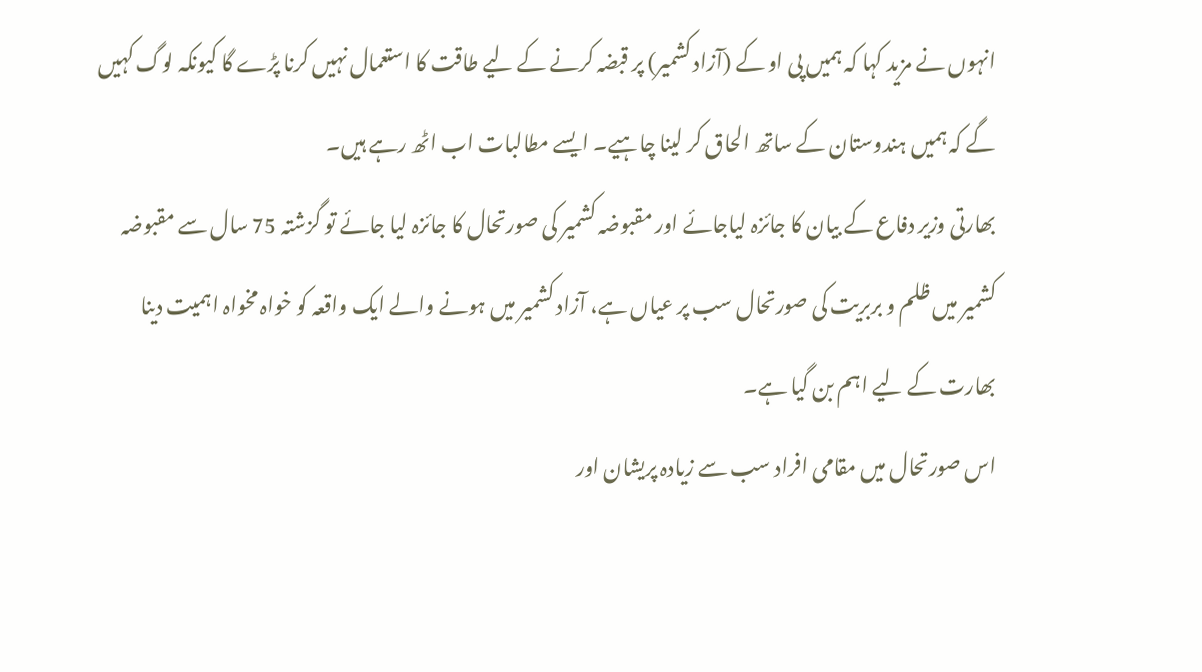انہوں نے مزید کہا کہ ہمیں پی او کے (آزاد کشمیر) پر قبضہ کرنے کے لیے طاقت کا استعمال نہیں کرنا پڑے گا کیونکہ لوگ کہیں گے کہ ہمیں ہندوستان کے ساتھ الحاق کر لینا چاہیے۔ ایسے مطالبات اب اٹھ رہے ہیں۔
بھارتی وزیر دفاع کے بیان کا جائزہ لیاجائے اور مقبوضہ کشمیر کی صورتحال کا جائزہ لیا جائے تو گزشتہ 75 سال سے مقبوضہ کشمیر میں ظلم و بربریت کی صورتحال سب پر عیاں ہے، آزاد کشمیر میں ہونے والے ایک واقعہ کو خواہ مخواہ اہمیت دینا بھارت کے لیے اہم بن گیا ہے۔
اس صورتحال میں مقامی افراد سب سے زیادہ پریشان اور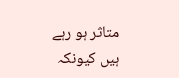متاثر ہو رہے ہیں کیونکہ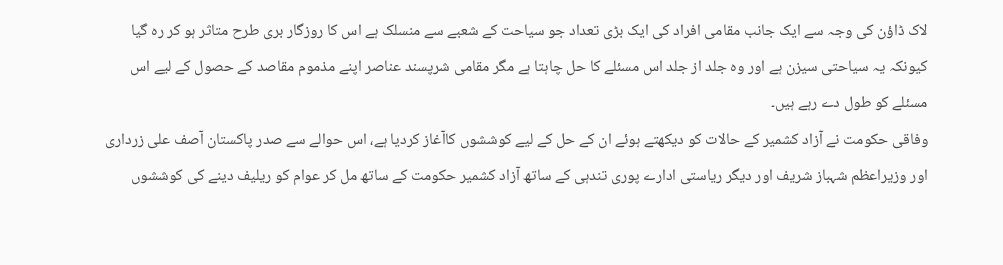لاک ڈاؤن کی وجہ سے ایک جانب مقامی افراد کی ایک بڑی تعداد جو سیاحت کے شعبے سے منسلک ہے اس کا روزگار بری طرح متاثر ہو کر رہ گیا کیونکہ یہ سیاحتی سیزن ہے اور وہ جلد از جلد اس مسئلے کا حل چاہتا ہے مگر مقامی شرپسند عناصر اپنے مذموم مقاصد کے حصول کے لیے اس مسئلے کو طول دے رہے ہیں۔
وفاقی حکومت نے آزاد کشمیر کے حالات کو دیکھتے ہوئے ان کے حل کے لیے کوششوں کاآغاز کردیا ہے، اس حوالے سے صدر پاکستان آصف علی زرداری اور وزیراعظم شہباز شریف اور دیگر ریاستی ادارے پوری تندہی کے ساتھ آزاد کشمیر حکومت کے ساتھ مل کر عوام کو ریلیف دینے کی کوششوں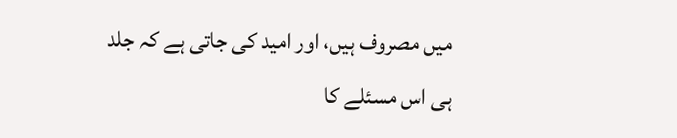میں مصروف ہیں، اور امید کی جاتی ہے کہ جلد ہی اس مسئلے کا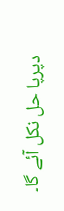دپرپا حل نکل آئے گا۔